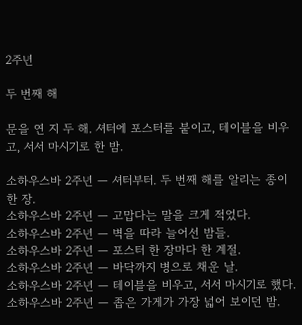2주년

두 번째 해

문을 연 지 두 해. 셔터에 포스터를 붙이고, 테이블을 비우고, 서서 마시기로 한 밤.

소하우스바 2주년 — 셔터부터. 두 번째 해를 알리는 종이 한 장.
소하우스바 2주년 — 고맙다는 말을 크게 적었다.
소하우스바 2주년 — 벽을 따라 늘어선 밤들.
소하우스바 2주년 — 포스터 한 장마다 한 계절.
소하우스바 2주년 — 바닥까지 병으로 채운 날.
소하우스바 2주년 — 테이블을 비우고, 서서 마시기로 했다.
소하우스바 2주년 — 좁은 가게가 가장 넓어 보이던 밤.